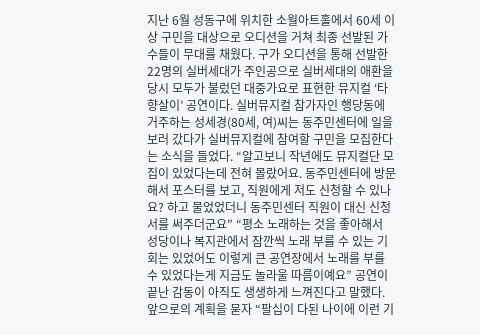지난 6월 성동구에 위치한 소월아트홀에서 60세 이상 구민을 대상으로 오디션을 거쳐 최종 선발된 가수들이 무대를 채웠다. 구가 오디션을 통해 선발한 22명의 실버세대가 주인공으로 실버세대의 애환을 당시 모두가 불렀던 대중가요로 표현한 뮤지컬 ‘타향살이’ 공연이다. 실버뮤지컬 참가자인 행당동에 거주하는 성세경(80세, 여)씨는 동주민센터에 일을 보러 갔다가 실버뮤지컬에 참여할 구민을 모집한다는 소식을 들었다. “알고보니 작년에도 뮤지컬단 모집이 있었다는데 전혀 몰랐어요. 동주민센터에 방문해서 포스터를 보고, 직원에게 저도 신청할 수 있나요? 하고 물었었더니 동주민센터 직원이 대신 신청서를 써주더군요” “평소 노래하는 것을 좋아해서 성당이나 복지관에서 잠깐씩 노래 부를 수 있는 기회는 있었어도 이렇게 큰 공연장에서 노래를 부를 수 있었다는게 지금도 놀라울 따름이예요” 공연이 끝난 감동이 아직도 생생하게 느껴진다고 말했다. 앞으로의 계획을 묻자 “팔십이 다된 나이에 이런 기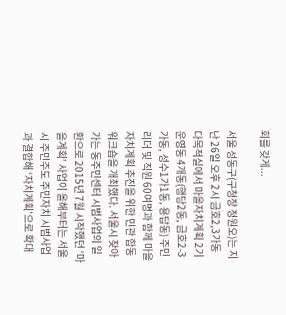회를 갖게...

서울 성동구(구청장 정원오)는 지난 26일 오후 2시 금호2,3가동 다목적실에서 마을자치계획 2기 운영동 4개동(행당2동, 금호2-3가동, 성수1가1동, 용답동) 주민리더 및 직원 60여명과 함께 마을자치계획 추진을 위한 민관 합동 워크숍을 개최했다. 서울시 찾아가는 동주민센터 시범사업의 일환으로 2015년 7월 시작했던 ‘마을계획’ 사업이 올해부터는 서울시 주민주도 주민자치 시범사업과 결합해 ‘자치계획’으로 확대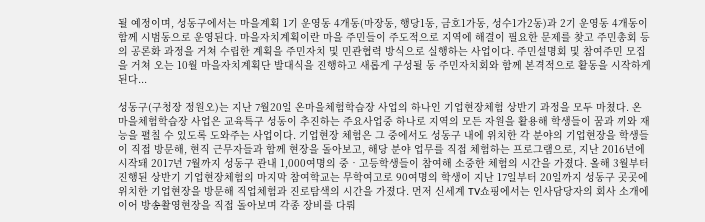될 예정이며, 성동구에서는 마을계획 1기 운영동 4개동(마장동, 행당1동, 금호1가동, 성수1가2동)과 2기 운영동 4개동이 함께 시범동으로 운영된다. 마을자치계획이란 마을 주민들이 주도적으로 지역에 해결이 필요한 문제를 찾고 주민총회 등의 공론화 과정을 거쳐 수립한 계획을 주민자치 및 민관협력 방식으로 실행하는 사업이다. 주민설명회 및 참여주민 모집을 거쳐 오는 10월 마을자치계획단 발대식을 진행하고 새롭게 구성될 동 주민자치회와 함께 본격적으로 활동을 시작하게 된다...

성동구(구청장 정원오)는 지난 7월20일 온마을체험학습장 사업의 하나인 기업현장체험 상반기 과정을 모두 마쳤다. 온마을체험학습장 사업은 교육특구 성동이 추진하는 주요사업중 하나로 지역의 모든 자원을 활용해 학생들이 꿈과 끼와 재능을 펼칠 수 있도록 도와주는 사업이다. 기업현장 체험은 그 중에서도 성동구 내에 위치한 각 분야의 기업현장을 학생들이 직접 방문해, 현직 근무자들과 함께 현장을 돌아보고, 해당 분야 업무를 직접 체험하는 프로그램으로, 지난 2016년에 시작돼 2017년 7월까지 성동구 관내 1,000여명의 중‧고등학생들이 참여해 소중한 체험의 시간을 가졌다. 올해 3월부터 진행된 상반기 기업현장체험의 마지막 참여학교는 무학여고로 90여명의 학생이 지난 17일부터 20일까지 성동구 곳곳에 위치한 기업현장을 방문해 직업체험과 진로탐색의 시간을 가졌다. 먼저 신세계 TV쇼핑에서는 인사담당자의 회사 소개에 이어 방송촬영현장을 직접 돌아보며 각종 장비를 다뤄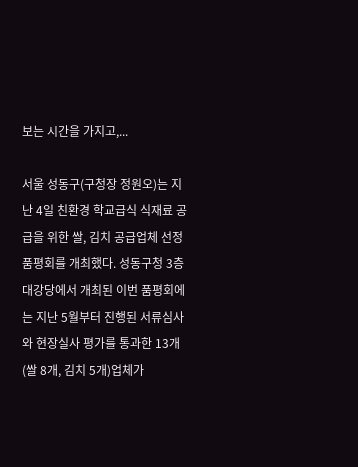보는 시간을 가지고,...

서울 성동구(구청장 정원오)는 지난 4일 친환경 학교급식 식재료 공급을 위한 쌀, 김치 공급업체 선정 품평회를 개최했다. 성동구청 3층 대강당에서 개최된 이번 품평회에는 지난 5월부터 진행된 서류심사와 현장실사 평가를 통과한 13개(쌀 8개, 김치 5개)업체가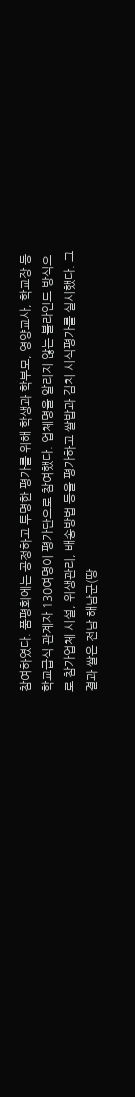참여하였다. 품평회에는 공정하고 투명한 평가를 위해 학생과 학부모, 영양교사, 학교장 등 학교급식 관계자 130여명이 평가단으로 참여했다. 업체명을 알리지 않는 블라인드 방식으로 참가업체 시설, 위생관리, 배송방법 등을 평가하고 쌀밥과 김치 시식평가를 실시했다. 그 결과 쌀은 전남 해남군(땅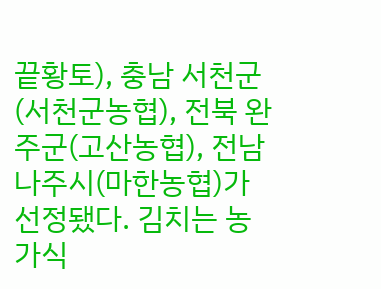끝황토), 충남 서천군(서천군농협), 전북 완주군(고산농협), 전남 나주시(마한농협)가 선정됐다. 김치는 농가식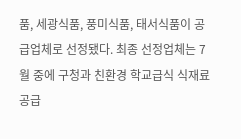품, 세광식품, 풍미식품, 태서식품이 공급업체로 선정됐다. 최종 선정업체는 7월 중에 구청과 친환경 학교급식 식재료 공급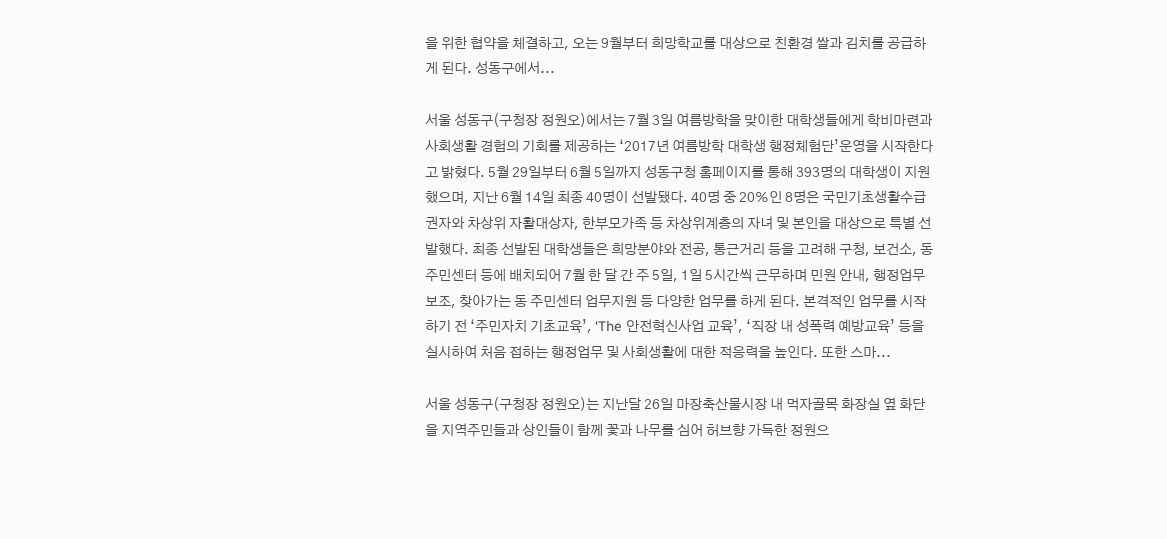을 위한 협약을 체결하고, 오는 9월부터 희망학교를 대상으로 친환경 쌀과 김치를 공급하게 된다. 성동구에서...

서울 성동구(구청장 정원오)에서는 7월 3일 여름방학을 맞이한 대학생들에게 학비마련과 사회생활 경험의 기회를 제공하는 ‘2017년 여름방학 대학생 행정체험단’운영을 시작한다고 밝혔다. 5월 29일부터 6월 5일까지 성동구청 홈페이지를 통해 393명의 대학생이 지원했으며, 지난 6월 14일 최종 40명이 선발됐다. 40명 중 20%인 8명은 국민기초생활수급권자와 차상위 자활대상자, 한부모가족 등 차상위계층의 자녀 및 본인을 대상으로 특별 선발했다. 최종 선발된 대학생들은 희망분야와 전공, 통근거리 등을 고려해 구청, 보건소, 동 주민센터 등에 배치되어 7월 한 달 간 주 5일, 1일 5시간씩 근무하며 민원 안내, 행정업무 보조, 찾아가는 동 주민센터 업무지원 등 다양한 업무를 하게 된다. 본격적인 업무를 시작하기 전 ‘주민자치 기초교육’, ‘The 안전혁신사업 교육’, ‘직장 내 성폭력 예방교육’ 등을 실시하여 처음 접하는 행정업무 및 사회생활에 대한 적응력을 높인다. 또한 스마...

서울 성동구(구청장 정원오)는 지난달 26일 마장축산물시장 내 먹자골목 화장실 옆 화단을 지역주민들과 상인들이 함께 꽃과 나무를 심어 허브향 가득한 정원으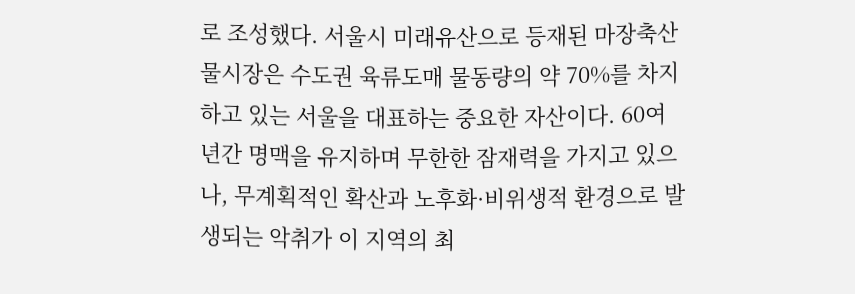로 조성했다. 서울시 미래유산으로 등재된 마장축산물시장은 수도권 육류도매 물동량의 약 70%를 차지하고 있는 서울을 대표하는 중요한 자산이다. 60여 년간 명맥을 유지하며 무한한 잠재력을 가지고 있으나, 무계획적인 확산과 노후화·비위생적 환경으로 발생되는 악취가 이 지역의 최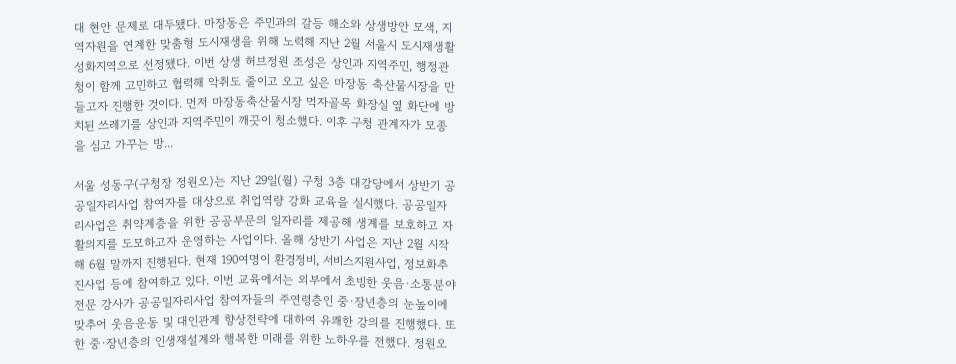대 현안 문제로 대두됐다. 마장동은 주민과의 갈등 해소와 상생방안 모색, 지역자원을 연계한 맞춤형 도시재생을 위해 노력해 지난 2월 서울시 도시재생활성화지역으로 선정됐다. 이번 상생 허브정원 조성은 상인과 지역주민, 행정관청이 함께 고민하고 협력해 악취도 줄이고 오고 싶은 마장동 축산물시장을 만들고자 진행한 것이다. 먼저 마장동축산물시장 먹자골목 화장실 옆 화단에 방치된 쓰레기를 상인과 지역주민이 깨끗이 청소했다. 이후 구청 관계자가 모종을 심고 가꾸는 방...

서울 성동구(구청장 정원오)는 지난 29일(월) 구청 3층 대강당에서 상반기 공공일자리사업 참여자를 대상으로 취업역량 강화 교육을 실시했다. 공공일자리사업은 취약계층을 위한 공공부문의 일자리를 제공해 생계를 보호하고 자활의지를 도모하고자 운영하는 사업이다. 올해 상반기 사업은 지난 2월 시작해 6월 말까지 진행된다. 현재 190여명이 환경정비, 서비스지원사업, 정보화추진사업 등에 참여하고 있다. 이번 교육에서는 외부에서 초빙한 웃음·소통분야 전문 강사가 공공일자리사업 참여자들의 주연령층인 중·장년층의 눈높이에 맞추어 웃음운동 및 대인관계 향상전략에 대하여 유쾌한 강의를 진행했다. 또한 중·장년층의 인생재설계와 행복한 미래를 위한 노하우를 전했다. 정원오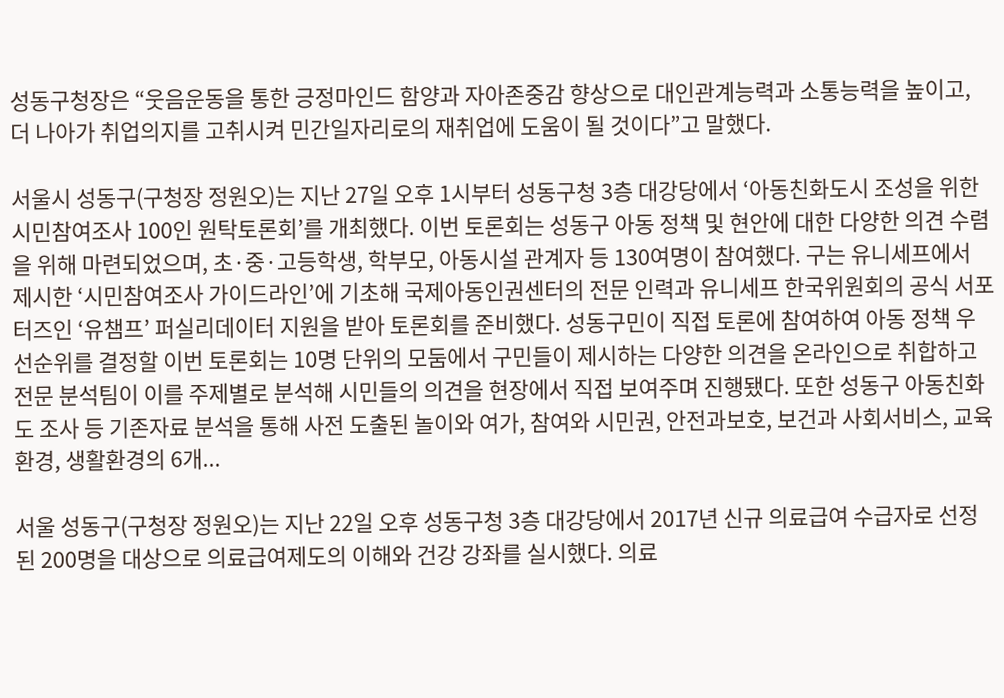성동구청장은 “웃음운동을 통한 긍정마인드 함양과 자아존중감 향상으로 대인관계능력과 소통능력을 높이고, 더 나아가 취업의지를 고취시켜 민간일자리로의 재취업에 도움이 될 것이다”고 말했다.

서울시 성동구(구청장 정원오)는 지난 27일 오후 1시부터 성동구청 3층 대강당에서 ‘아동친화도시 조성을 위한 시민참여조사 100인 원탁토론회’를 개최했다. 이번 토론회는 성동구 아동 정책 및 현안에 대한 다양한 의견 수렴을 위해 마련되었으며, 초·중·고등학생, 학부모, 아동시설 관계자 등 130여명이 참여했다. 구는 유니세프에서 제시한 ‘시민참여조사 가이드라인’에 기초해 국제아동인권센터의 전문 인력과 유니세프 한국위원회의 공식 서포터즈인 ‘유챔프’ 퍼실리데이터 지원을 받아 토론회를 준비했다. 성동구민이 직접 토론에 참여하여 아동 정책 우선순위를 결정할 이번 토론회는 10명 단위의 모둠에서 구민들이 제시하는 다양한 의견을 온라인으로 취합하고 전문 분석팀이 이를 주제별로 분석해 시민들의 의견을 현장에서 직접 보여주며 진행됐다. 또한 성동구 아동친화도 조사 등 기존자료 분석을 통해 사전 도출된 놀이와 여가, 참여와 시민권, 안전과보호, 보건과 사회서비스, 교육환경, 생활환경의 6개...

서울 성동구(구청장 정원오)는 지난 22일 오후 성동구청 3층 대강당에서 2017년 신규 의료급여 수급자로 선정된 200명을 대상으로 의료급여제도의 이해와 건강 강좌를 실시했다. 의료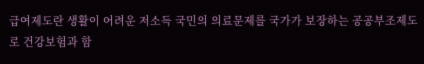급여제도란 생활이 어려운 저소득 국민의 의료문제를 국가가 보장하는 공공부조제도로 건강보험과 함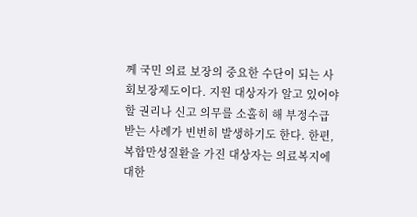께 국민 의료 보장의 중요한 수단이 되는 사회보장제도이다. 지원 대상자가 알고 있어야 할 권리나 신고 의무를 소홀히 해 부정수급 받는 사례가 빈번히 발생하기도 한다. 한편, 복합만성질환을 가진 대상자는 의료복지에 대한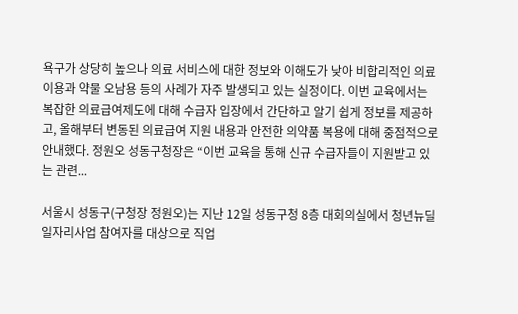욕구가 상당히 높으나 의료 서비스에 대한 정보와 이해도가 낮아 비합리적인 의료이용과 약물 오남용 등의 사례가 자주 발생되고 있는 실정이다. 이번 교육에서는 복잡한 의료급여제도에 대해 수급자 입장에서 간단하고 알기 쉽게 정보를 제공하고, 올해부터 변동된 의료급여 지원 내용과 안전한 의약품 복용에 대해 중점적으로 안내했다. 정원오 성동구청장은 “이번 교육을 통해 신규 수급자들이 지원받고 있는 관련...

서울시 성동구(구청장 정원오)는 지난 12일 성동구청 8층 대회의실에서 청년뉴딜일자리사업 참여자를 대상으로 직업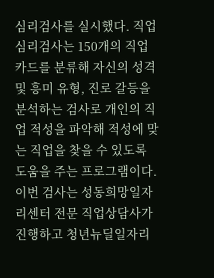심리검사를 실시했다. 직업심리검사는 150개의 직업카드를 분류해 자신의 성격 및 흥미 유형, 진로 갈등을 분석하는 검사로 개인의 직업 적성을 파악해 적성에 맞는 직업을 찾을 수 있도록 도움을 주는 프로그램이다. 이번 검사는 성동희망일자리센터 전문 직업상담사가 진행하고 청년뉴딜일자리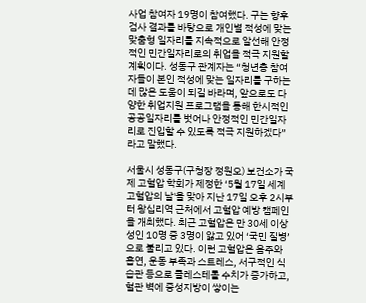사업 참여자 19명이 참여했다. 구는 향후 검사 결과를 바탕으로 개인별 적성에 맞는 맞춤형 일자리를 지속적으로 알선해 안정적인 민간일자리로의 취업을 적극 지원할 계획이다. 성동구 관계자는 “청년층 참여자들이 본인 적성에 맞는 일자리를 구하는데 많은 도움이 되길 바라며, 앞으로도 다양한 취업지원 프로그램을 통해 한시적인 공공일자리를 벗어나 안정적인 민간일자리로 진입할 수 있도록 적극 지원하겠다”라고 말했다.

서울시 성동구(구청장 정원오) 보건소가 국제 고혈압 학회가 제정한 ‘5월 17일 세계 고혈압의 날'을 맞아 지난 17일 오후 2시부터 왕십리역 근처에서 고혈압 예방 캠페인을 개최했다. 최근 고혈압은 만 30세 이상 성인 10명 중 3명이 앓고 있어 ‘국민 질병’으로 불리고 있다. 이런 고혈압은 음주와 흡연, 운동 부족과 스트레스, 서구적인 식습관 등으로 콜레스테롤 수치가 증가하고, 혈관 벽에 중성지방이 쌓이는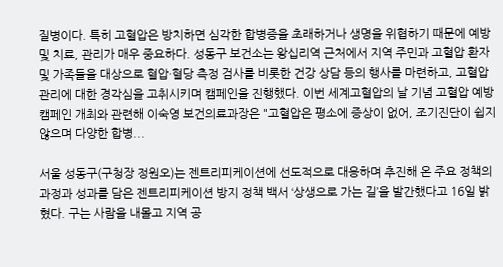질병이다. 특히 고혈압은 방치하면 심각한 합병증을 초래하거나 생명을 위협하기 때문에 예방 및 치료, 관리가 매우 중요하다. 성동구 보건소는 왕십리역 근처에서 지역 주민과 고혈압 환자 및 가족들을 대상으로 혈압·혈당 측정 검사를 비롯한 건강 상담 등의 행사를 마련하고, 고혈압 관리에 대한 경각심을 고취시키며 캠페인을 진행했다. 이번 세계고혈압의 날 기념 고혈압 예방 캠페인 개최와 관련해 이숙영 보건의료과장은 "고혈압은 평소에 증상이 없어, 조기진단이 쉽지 않으며 다양한 합병...

서울 성동구(구청장 정원오)는 젠트리피케이션에 선도적으로 대응하며 추진해 온 주요 정책의 과정과 성과를 담은 젠트리피케이션 방지 정책 백서 ‘상생으로 가는 길’을 발간했다고 16일 밝혔다. 구는 사람을 내몰고 지역 공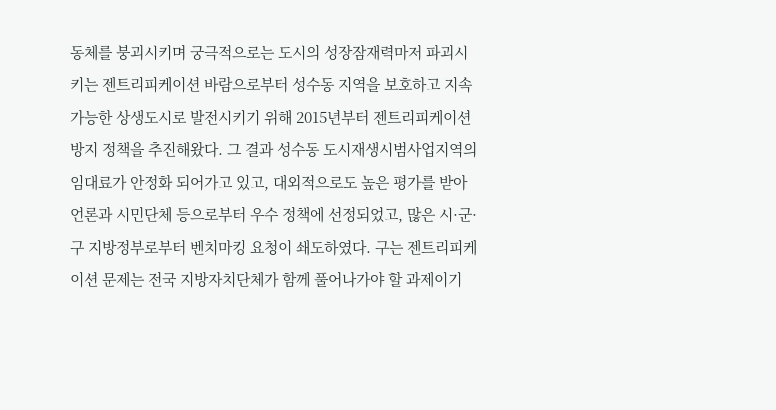동체를 붕괴시키며 궁극적으로는 도시의 성장잠재력마저 파괴시키는 젠트리피케이션 바람으로부터 성수동 지역을 보호하고 지속가능한 상생도시로 발전시키기 위해 2015년부터 젠트리피케이션 방지 정책을 추진해왔다. 그 결과 성수동 도시재생시범사업지역의 임대료가 안정화 되어가고 있고, 대외적으로도 높은 평가를 받아 언론과 시민단체 등으로부터 우수 정책에 선정되었고, 많은 시·군·구 지방정부로부터 벤치마킹 요청이 쇄도하였다. 구는 젠트리피케이션 문제는 전국 지방자치단체가 함께 풀어나가야 할 과제이기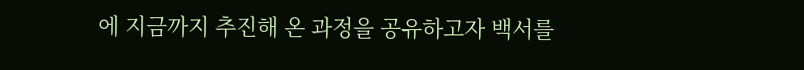에 지금까지 추진해 온 과정을 공유하고자 백서를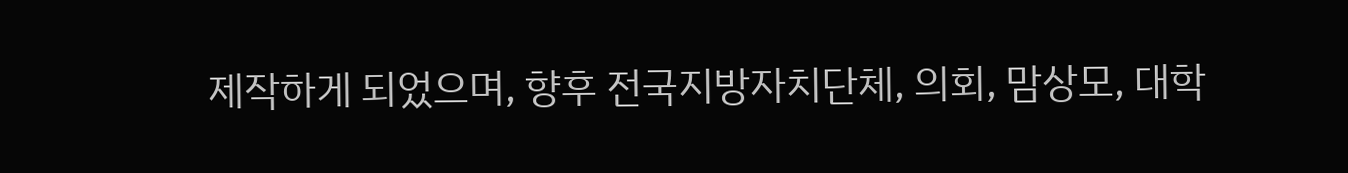제작하게 되었으며, 향후 전국지방자치단체, 의회, 맘상모, 대학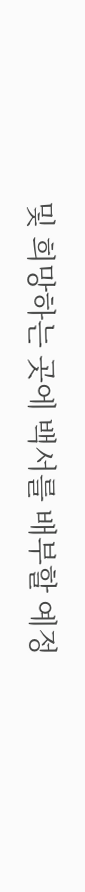및 희망하는 곳에 백서를 배부할 예정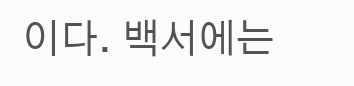이다. 백서에는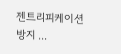젠트리피케이션 방지 ...